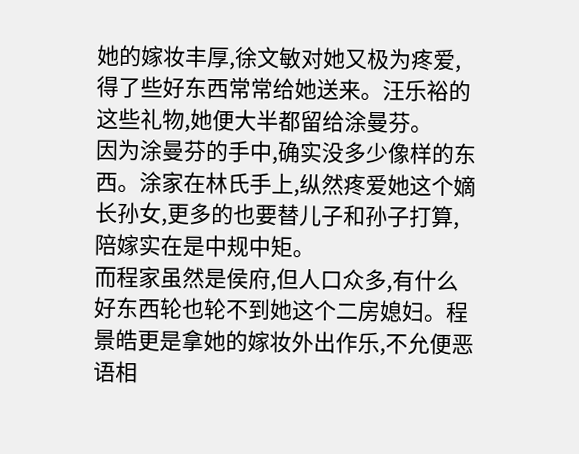她的嫁妆丰厚,徐文敏对她又极为疼爱,得了些好东西常常给她送来。汪乐裕的这些礼物,她便大半都留给涂曼芬。
因为涂曼芬的手中,确实没多少像样的东西。涂家在林氏手上,纵然疼爱她这个嫡长孙女,更多的也要替儿子和孙子打算,陪嫁实在是中规中矩。
而程家虽然是侯府,但人口众多,有什么好东西轮也轮不到她这个二房媳妇。程景皓更是拿她的嫁妆外出作乐,不允便恶语相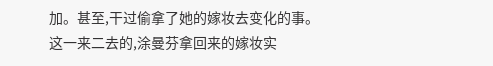加。甚至,干过偷拿了她的嫁妆去变化的事。
这一来二去的,涂曼芬拿回来的嫁妆实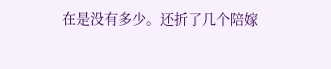在是没有多少。还折了几个陪嫁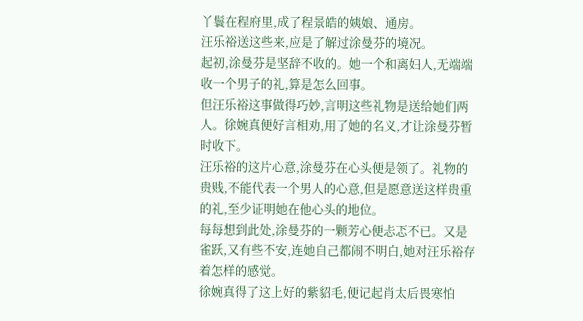丫鬟在程府里,成了程景皓的姨娘、通房。
汪乐裕送这些来,应是了解过涂曼芬的境况。
起初,涂曼芬是坚辞不收的。她一个和离妇人,无端端收一个男子的礼,算是怎么回事。
但汪乐裕这事做得巧妙,言明这些礼物是送给她们两人。徐婉真便好言相劝,用了她的名义,才让涂曼芬暂时收下。
汪乐裕的这片心意,涂曼芬在心头便是领了。礼物的贵贱,不能代表一个男人的心意,但是愿意送这样贵重的礼,至少证明她在他心头的地位。
每每想到此处,涂曼芬的一颗芳心便忐忑不已。又是雀跃,又有些不安,连她自己都闹不明白,她对汪乐裕存着怎样的感觉。
徐婉真得了这上好的紫貂毛,便记起肖太后畏寒怕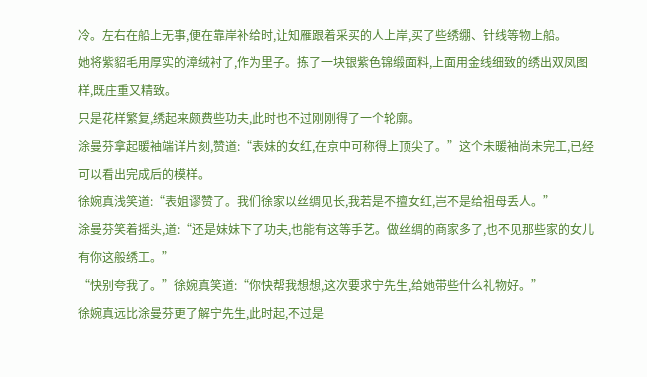冷。左右在船上无事,便在靠岸补给时,让知雁跟着采买的人上岸,买了些绣绷、针线等物上船。
她将紫貂毛用厚实的漳绒衬了,作为里子。拣了一块银紫色锦缎面料,上面用金线细致的绣出双凤图样,既庄重又精致。
只是花样繁复,绣起来颇费些功夫,此时也不过刚刚得了一个轮廓。
涂曼芬拿起暖袖端详片刻,赞道:“表妹的女红,在京中可称得上顶尖了。”这个未暖袖尚未完工,已经可以看出完成后的模样。
徐婉真浅笑道:“表姐谬赞了。我们徐家以丝绸见长,我若是不擅女红,岂不是给祖母丢人。”
涂曼芬笑着摇头,道:“还是妹妹下了功夫,也能有这等手艺。做丝绸的商家多了,也不见那些家的女儿有你这般绣工。”
“快别夸我了。”徐婉真笑道:“你快帮我想想,这次要求宁先生,给她带些什么礼物好。”
徐婉真远比涂曼芬更了解宁先生,此时起,不过是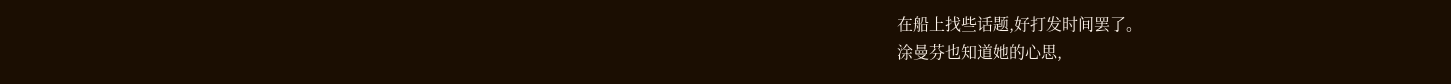在船上找些话题,好打发时间罢了。
涂曼芬也知道她的心思,